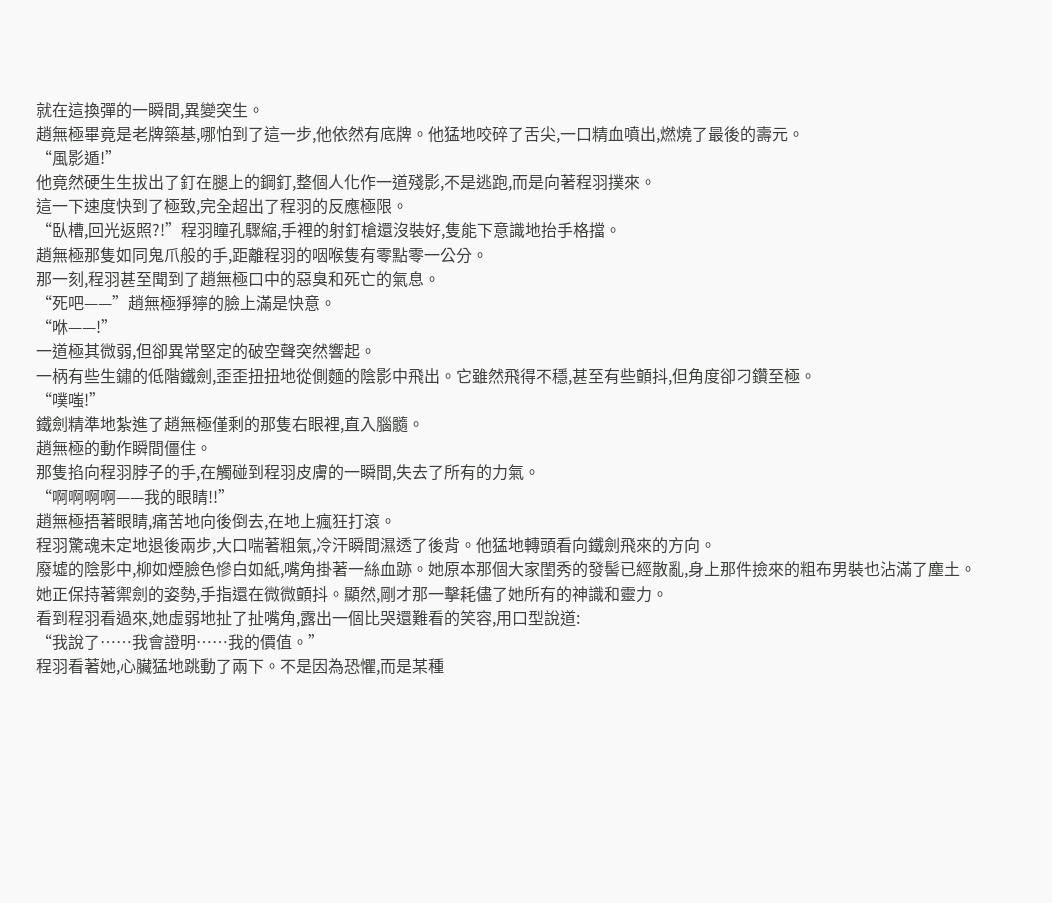就在這換彈的一瞬間,異變突生。
趙無極畢竟是老牌築基,哪怕到了這一步,他依然有底牌。他猛地咬碎了舌尖,一口精血噴出,燃燒了最後的壽元。
“風影遁!”
他竟然硬生生拔出了釘在腿上的鋼釘,整個人化作一道殘影,不是逃跑,而是向著程羽撲來。
這一下速度快到了極致,完全超出了程羽的反應極限。
“臥槽,回光返照?!”程羽瞳孔驟縮,手裡的射釘槍還沒裝好,隻能下意識地抬手格擋。
趙無極那隻如同鬼爪般的手,距離程羽的咽喉隻有零點零一公分。
那一刻,程羽甚至聞到了趙無極口中的惡臭和死亡的氣息。
“死吧——”趙無極猙獰的臉上滿是快意。
“咻——!”
一道極其微弱,但卻異常堅定的破空聲突然響起。
一柄有些生鏽的低階鐵劍,歪歪扭扭地從側麵的陰影中飛出。它雖然飛得不穩,甚至有些顫抖,但角度卻刁鑽至極。
“噗嗤!”
鐵劍精準地紮進了趙無極僅剩的那隻右眼裡,直入腦髓。
趙無極的動作瞬間僵住。
那隻掐向程羽脖子的手,在觸碰到程羽皮膚的一瞬間,失去了所有的力氣。
“啊啊啊啊——我的眼睛!!”
趙無極捂著眼睛,痛苦地向後倒去,在地上瘋狂打滾。
程羽驚魂未定地退後兩步,大口喘著粗氣,冷汗瞬間濕透了後背。他猛地轉頭看向鐵劍飛來的方向。
廢墟的陰影中,柳如煙臉色慘白如紙,嘴角掛著一絲血跡。她原本那個大家閨秀的發髻已經散亂,身上那件撿來的粗布男裝也沾滿了塵土。
她正保持著禦劍的姿勢,手指還在微微顫抖。顯然,剛才那一擊耗儘了她所有的神識和靈力。
看到程羽看過來,她虛弱地扯了扯嘴角,露出一個比哭還難看的笑容,用口型說道:
“我說了……我會證明……我的價值。”
程羽看著她,心臟猛地跳動了兩下。不是因為恐懼,而是某種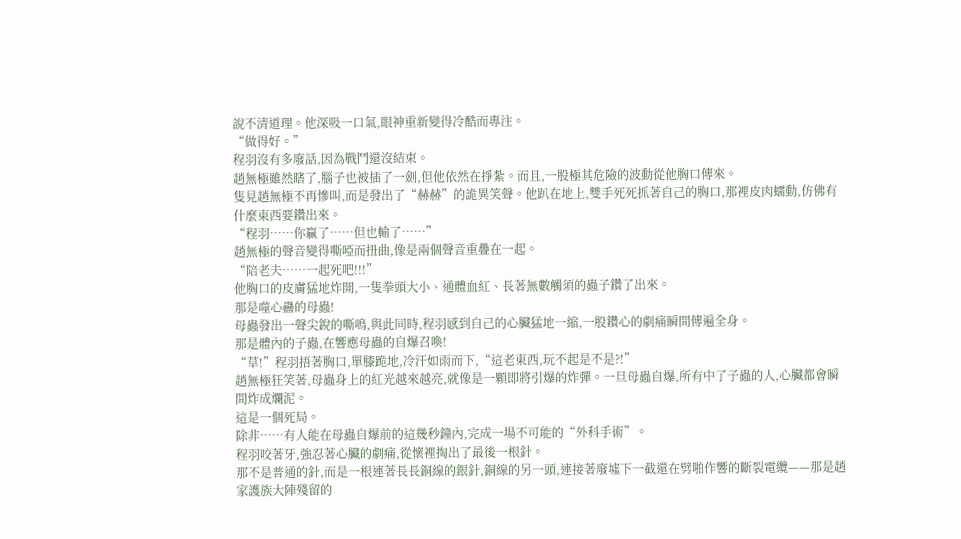說不清道理。他深吸一口氣,眼神重新變得冷酷而專注。
“做得好。”
程羽沒有多廢話,因為戰鬥還沒結束。
趙無極雖然瞎了,腦子也被插了一劍,但他依然在掙紮。而且,一股極其危險的波動從他胸口傳來。
隻見趙無極不再慘叫,而是發出了“赫赫”的詭異笑聲。他趴在地上,雙手死死抓著自己的胸口,那裡皮肉蠕動,仿佛有什麼東西要鑽出來。
“程羽……你贏了……但也輸了……”
趙無極的聲音變得嘶啞而扭曲,像是兩個聲音重疊在一起。
“陪老夫……一起死吧!!!”
他胸口的皮膚猛地炸開,一隻拳頭大小、通體血紅、長著無數觸須的蟲子鑽了出來。
那是噬心蠱的母蟲!
母蟲發出一聲尖銳的嘶鳴,與此同時,程羽感到自己的心臟猛地一縮,一股鑽心的劇痛瞬間傳遍全身。
那是體內的子蟲,在響應母蟲的自爆召喚!
“草!”程羽捂著胸口,單膝跪地,冷汗如雨而下,“這老東西,玩不起是不是?!”
趙無極狂笑著,母蟲身上的紅光越來越亮,就像是一顆即將引爆的炸彈。一旦母蟲自爆,所有中了子蟲的人,心臟都會瞬間炸成爛泥。
這是一個死局。
除非……有人能在母蟲自爆前的這幾秒鐘內,完成一場不可能的“外科手術”。
程羽咬著牙,強忍著心臟的劇痛,從懷裡掏出了最後一根針。
那不是普通的針,而是一根連著長長銅線的銀針,銅線的另一頭,連接著廢墟下一截還在劈啪作響的斷裂電纜——那是趙家護族大陣殘留的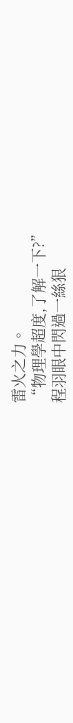雷火之力。
“物理學超度,了解一下?”
程羽眼中閃過一絲狠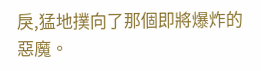戾,猛地撲向了那個即將爆炸的惡魔。